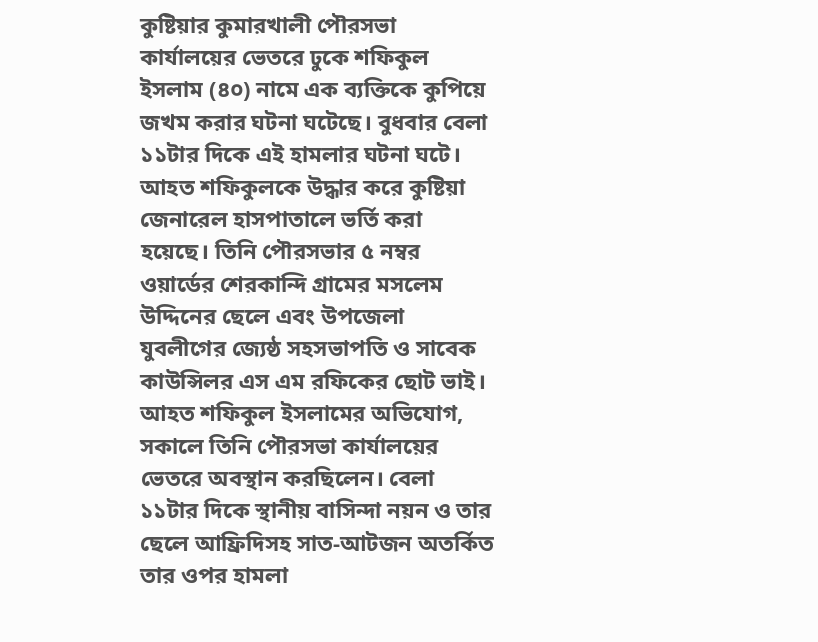কুষ্টিয়ার কুমারখালী পৌরসভা কার্যালয়ের ভেতরে ঢুকে শফিকুল ইসলাম (৪০) নামে এক ব্যক্তিকে কুপিয়ে জখম করার ঘটনা ঘটেছে। বুধবার বেলা ১১টার দিকে এই হামলার ঘটনা ঘটে। আহত শফিকুলকে উদ্ধার করে কুষ্টিয়া জেনারেল হাসপাতালে ভর্তি করা হয়েছে। তিনি পৌরসভার ৫ নম্বর ওয়ার্ডের শেরকান্দি গ্রামের মসলেম উদ্দিনের ছেলে এবং উপজেলা যুবলীগের জ্যেষ্ঠ সহসভাপতি ও সাবেক কাউন্সিলর এস এম রফিকের ছোট ভাই।
আহত শফিকুল ইসলামের অভিযোগ, সকালে তিনি পৌরসভা কার্যালয়ের ভেতরে অবস্থান করছিলেন। বেলা ১১টার দিকে স্থানীয় বাসিন্দা নয়ন ও তার ছেলে আফ্রিদিসহ সাত-আটজন অতর্কিত তার ওপর হামলা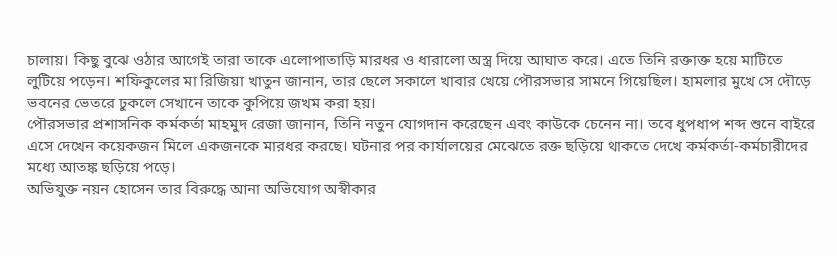চালায়। কিছু বুঝে ওঠার আগেই তারা তাকে এলোপাতাড়ি মারধর ও ধারালো অস্ত্র দিয়ে আঘাত করে। এতে তিনি রক্তাক্ত হয়ে মাটিতে লুটিয়ে পড়েন। শফিকুলের মা রিজিয়া খাতুন জানান, তার ছেলে সকালে খাবার খেয়ে পৌরসভার সামনে গিয়েছিল। হামলার মুখে সে দৌড়ে ভবনের ভেতরে ঢুকলে সেখানে তাকে কুপিয়ে জখম করা হয়।
পৌরসভার প্রশাসনিক কর্মকর্তা মাহমুদ রেজা জানান, তিনি নতুন যোগদান করেছেন এবং কাউকে চেনেন না। তবে ধুপধাপ শব্দ শুনে বাইরে এসে দেখেন কয়েকজন মিলে একজনকে মারধর করছে। ঘটনার পর কার্যালয়ের মেঝেতে রক্ত ছড়িয়ে থাকতে দেখে কর্মকর্তা-কর্মচারীদের মধ্যে আতঙ্ক ছড়িয়ে পড়ে।
অভিযুক্ত নয়ন হোসেন তার বিরুদ্ধে আনা অভিযোগ অস্বীকার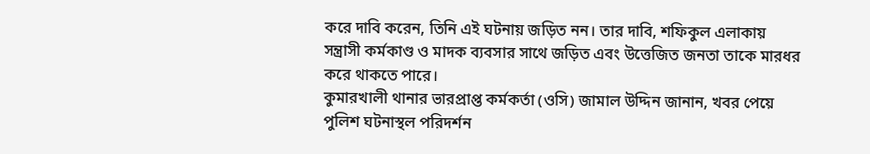করে দাবি করেন, তিনি এই ঘটনায় জড়িত নন। তার দাবি, শফিকুল এলাকায় সন্ত্রাসী কর্মকাণ্ড ও মাদক ব্যবসার সাথে জড়িত এবং উত্তেজিত জনতা তাকে মারধর করে থাকতে পারে।
কুমারখালী থানার ভারপ্রাপ্ত কর্মকর্তা (ওসি) জামাল উদ্দিন জানান, খবর পেয়ে পুলিশ ঘটনাস্থল পরিদর্শন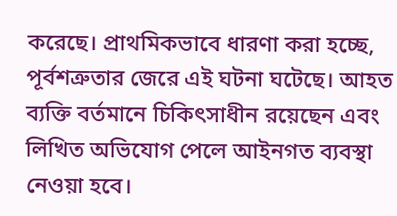করেছে। প্রাথমিকভাবে ধারণা করা হচ্ছে, পূর্বশত্রুতার জেরে এই ঘটনা ঘটেছে। আহত ব্যক্তি বর্তমানে চিকিৎসাধীন রয়েছেন এবং লিখিত অভিযোগ পেলে আইনগত ব্যবস্থা নেওয়া হবে।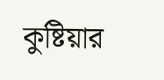কুষ্টিয়ার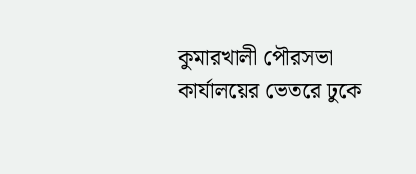কুমারখালী পৌরসভা কার্যালয়ের ভেতরে ঢুকে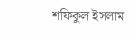শফিকুল ইসলাম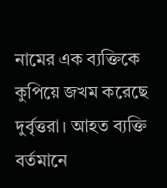নামের এক ব্যক্তিকে কুপিয়ে জখম করেছে দুর্বৃত্তরা। আহত ব্যক্তি বর্তমানে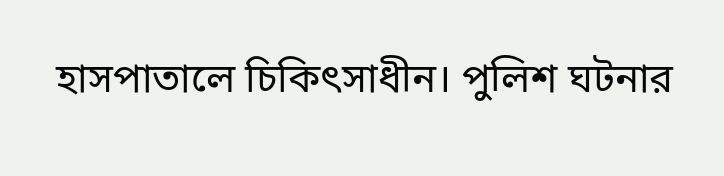হাসপাতালে চিকিৎসাধীন। পুলিশ ঘটনার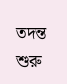তদন্ত শুরু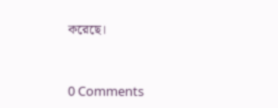করেছে।


0 Comments